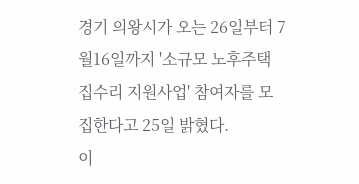경기 의왕시가 오는 26일부터 7월16일까지 '소규모 노후주택 집수리 지원사업' 참여자를 모집한다고 25일 밝혔다.
이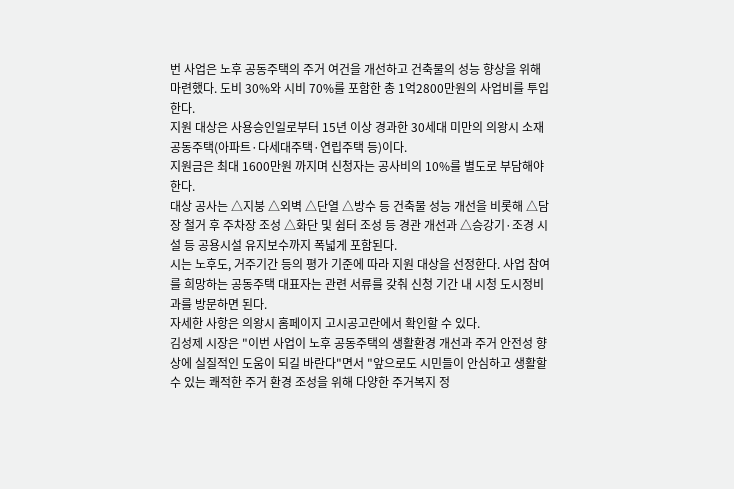번 사업은 노후 공동주택의 주거 여건을 개선하고 건축물의 성능 향상을 위해 마련했다. 도비 30%와 시비 70%를 포함한 총 1억2800만원의 사업비를 투입한다.
지원 대상은 사용승인일로부터 15년 이상 경과한 30세대 미만의 의왕시 소재 공동주택(아파트·다세대주택·연립주택 등)이다.
지원금은 최대 1600만원 까지며 신청자는 공사비의 10%를 별도로 부담해야 한다.
대상 공사는 △지붕 △외벽 △단열 △방수 등 건축물 성능 개선을 비롯해 △담장 철거 후 주차장 조성 △화단 및 쉼터 조성 등 경관 개선과 △승강기·조경 시설 등 공용시설 유지보수까지 폭넓게 포함된다.
시는 노후도, 거주기간 등의 평가 기준에 따라 지원 대상을 선정한다. 사업 참여를 희망하는 공동주택 대표자는 관련 서류를 갖춰 신청 기간 내 시청 도시정비과를 방문하면 된다.
자세한 사항은 의왕시 홈페이지 고시공고란에서 확인할 수 있다.
김성제 시장은 "이번 사업이 노후 공동주택의 생활환경 개선과 주거 안전성 향상에 실질적인 도움이 되길 바란다"면서 "앞으로도 시민들이 안심하고 생활할 수 있는 쾌적한 주거 환경 조성을 위해 다양한 주거복지 정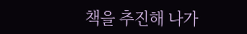책을 추진해 나가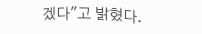겠다"고 밝혔다.